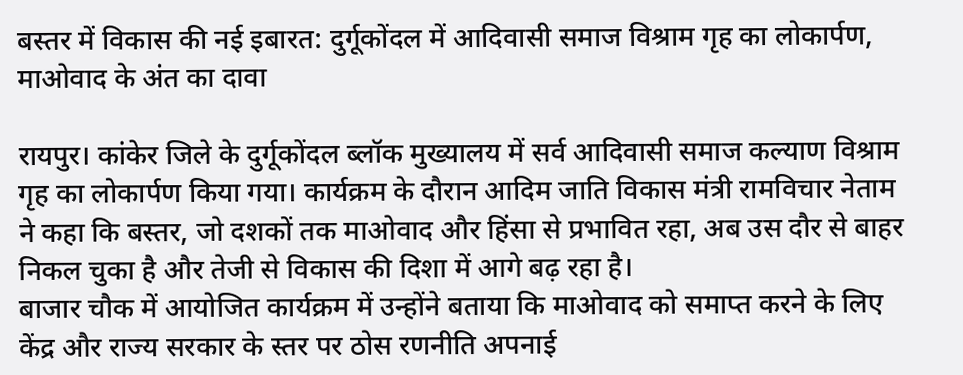बस्तर में विकास की नई इबारत: दुर्गूकोंदल में आदिवासी समाज विश्राम गृह का लोकार्पण, माओवाद के अंत का दावा

रायपुर। कांकेर जिले के दुर्गूकोंदल ब्लॉक मुख्यालय में सर्व आदिवासी समाज कल्याण विश्राम गृह का लोकार्पण किया गया। कार्यक्रम के दौरान आदिम जाति विकास मंत्री रामविचार नेताम ने कहा कि बस्तर, जो दशकों तक माओवाद और हिंसा से प्रभावित रहा, अब उस दौर से बाहर निकल चुका है और तेजी से विकास की दिशा में आगे बढ़ रहा है।
बाजार चौक में आयोजित कार्यक्रम में उन्होंने बताया कि माओवाद को समाप्त करने के लिए केंद्र और राज्य सरकार के स्तर पर ठोस रणनीति अपनाई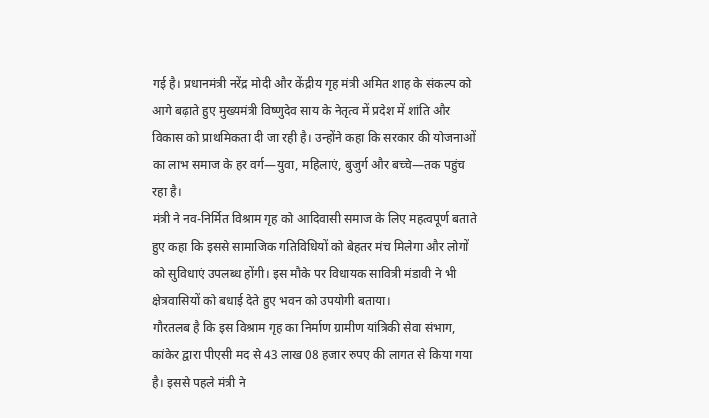गई है। प्रधानमंत्री नरेंद्र मोदी और केंद्रीय गृह मंत्री अमित शाह के संकल्प को आगे बढ़ाते हुए मुख्यमंत्री विष्णुदेव साय के नेतृत्व में प्रदेश में शांति और विकास को प्राथमिकता दी जा रही है। उन्होंने कहा कि सरकार की योजनाओं का लाभ समाज के हर वर्ग—युवा, महिलाएं, बुजुर्ग और बच्चे—तक पहुंच रहा है।
मंत्री ने नव-निर्मित विश्राम गृह को आदिवासी समाज के लिए महत्वपूर्ण बताते हुए कहा कि इससे सामाजिक गतिविधियों को बेहतर मंच मिलेगा और लोगों को सुविधाएं उपलब्ध होंगी। इस मौके पर विधायक सावित्री मंडावी ने भी क्षेत्रवासियों को बधाई देते हुए भवन को उपयोगी बताया।
गौरतलब है कि इस विश्राम गृह का निर्माण ग्रामीण यांत्रिकी सेवा संभाग, कांकेर द्वारा पीएसी मद से 43 लाख 08 हजार रुपए की लागत से किया गया है। इससे पहले मंत्री ने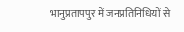भानुप्रतापपुर में जनप्रतिनिधियों से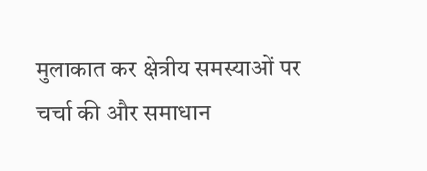मुलाकात कर क्षेत्रीय समस्याओं पर चर्चा की और समाधान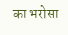का भरोसा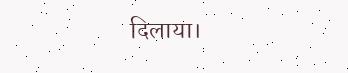दिलाया।